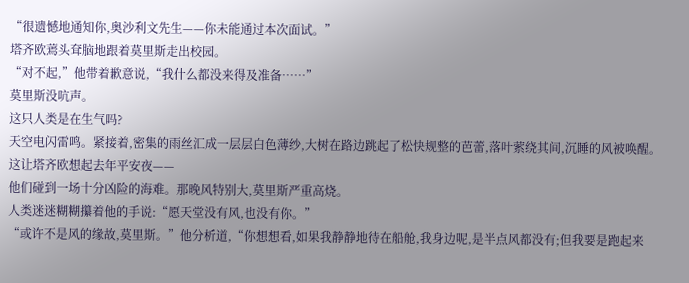“很遗憾地通知你,奥沙利文先生——你未能通过本次面试。”
塔齐欧蔫头耷脑地跟着莫里斯走出校园。
“对不起,”他带着歉意说,“我什么都没来得及准备……”
莫里斯没吭声。
这只人类是在生气吗?
天空电闪雷鸣。紧接着,密集的雨丝汇成一层层白色薄纱,大树在路边跳起了松快规整的芭蕾,落叶萦绕其间,沉睡的风被唤醒。
这让塔齐欧想起去年平安夜——
他们碰到一场十分凶险的海难。那晚风特别大,莫里斯严重高烧。
人类迷迷糊糊攥着他的手说:“愿天堂没有风,也没有你。”
“或许不是风的缘故,莫里斯。”他分析道,“你想想看,如果我静静地待在船舱,我身边呢,是半点风都没有;但我要是跑起来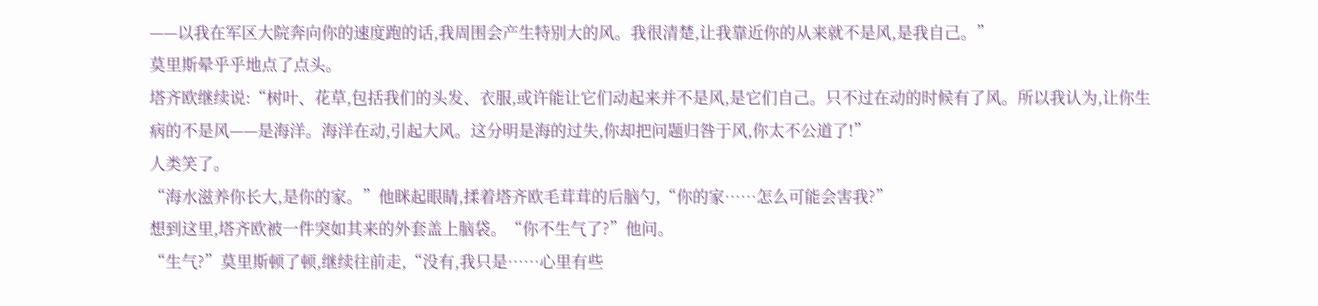——以我在军区大院奔向你的速度跑的话,我周围会产生特别大的风。我很清楚,让我靠近你的从来就不是风,是我自己。”
莫里斯晕乎乎地点了点头。
塔齐欧继续说:“树叶、花草,包括我们的头发、衣服,或许能让它们动起来并不是风,是它们自己。只不过在动的时候有了风。所以我认为,让你生病的不是风——是海洋。海洋在动,引起大风。这分明是海的过失,你却把问题归咎于风,你太不公道了!”
人类笑了。
“海水滋养你长大,是你的家。”他眯起眼睛,揉着塔齐欧毛茸茸的后脑勺,“你的家……怎么可能会害我?”
想到这里,塔齐欧被一件突如其来的外套盖上脑袋。“你不生气了?”他问。
“生气?”莫里斯顿了顿,继续往前走,“没有,我只是……心里有些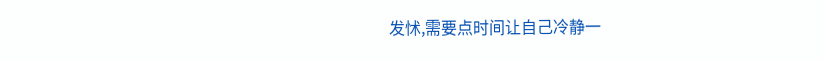发怵,需要点时间让自己冷静一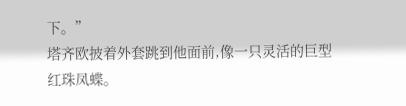下。”
塔齐欧披着外套跳到他面前,像一只灵活的巨型红珠凤蝶。